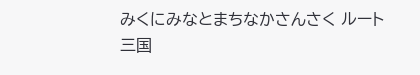みくにみなとまちなかさんさく ルート 三国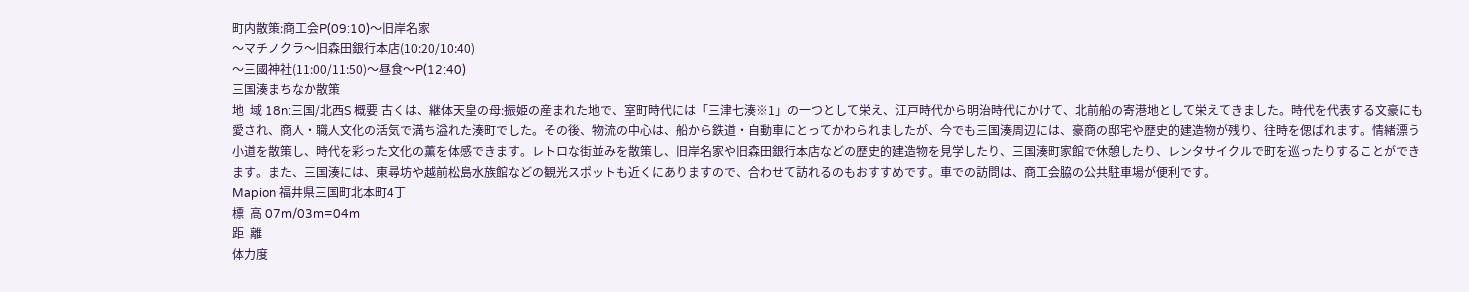町内散策:商工会P(09:10)〜旧岸名家
〜マチノクラ〜旧森田銀行本店(10:20/10:40)
〜三國神社(11:00/11:50)〜昼食〜P(12:40)
三国湊まちなか散策
地  域 18n:三国/北西S 概要 古くは、継体天皇の母:振姫の産まれた地で、室町時代には「三津七湊※1」の一つとして栄え、江戸時代から明治時代にかけて、北前船の寄港地として栄えてきました。時代を代表する文豪にも愛され、商人・職人文化の活気で満ち溢れた湊町でした。その後、物流の中心は、船から鉄道・自動車にとってかわられましたが、今でも三国湊周辺には、豪商の邸宅や歴史的建造物が残り、往時を偲ばれます。情緒漂う小道を散策し、時代を彩った文化の薫を体感できます。レトロな街並みを散策し、旧岸名家や旧森田銀行本店などの歴史的建造物を見学したり、三国湊町家館で休憩したり、レンタサイクルで町を巡ったりすることができます。また、三国湊には、東尋坊や越前松島水族館などの観光スポットも近くにありますので、合わせて訪れるのもおすすめです。車での訪問は、商工会脇の公共駐車場が便利です。
Mapion 福井県三国町北本町4丁
標  高 07m/03m=04m
距  離
体力度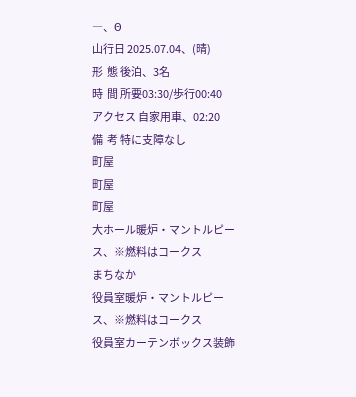―、Θ
山行日 2025.07.04、(晴)
形  態 後泊、3名
時  間 所要03:30/歩行00:40
アクセス 自家用車、02:20
備  考 特に支障なし
町屋
町屋
町屋
大ホール暖炉・マントルピース、※燃料はコークス
まちなか
役員室暖炉・マントルピース、※燃料はコークス
役員室カーテンボックス装飾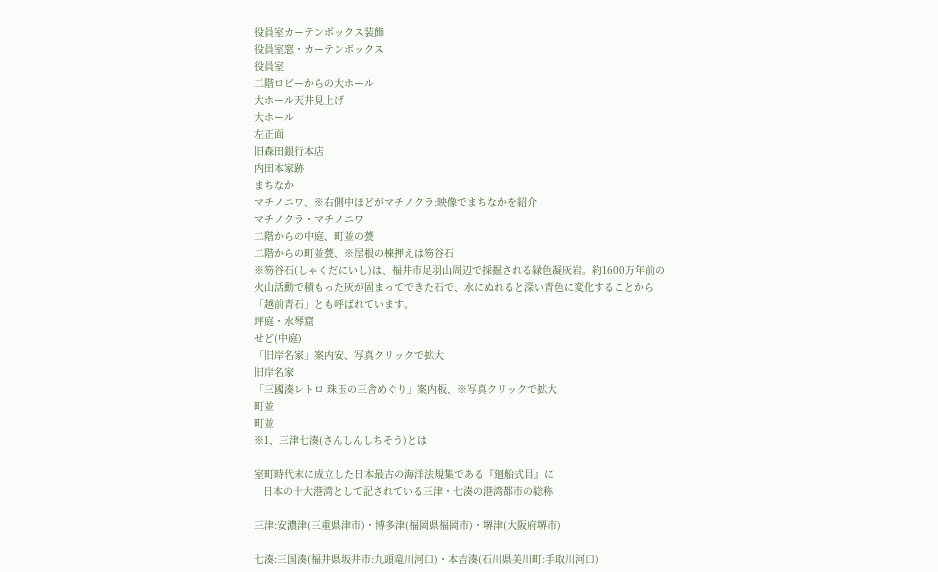役員室カーテンボックス装飾
役員室窓・カーテンボックス
役員室
二階ロビーからの大ホール
大ホール天井見上げ
大ホール
左正面
旧森田銀行本店
内田本家跡
まちなか
マチノニワ、※右側中ほどがマチノクラ:映像でまちなかを紹介
マチノクラ・マチノニワ
二階からの中庭、町並の甍
二階からの町並甍、※屋根の棟押えは笏谷石
※笏谷石(しゃくだにいし)は、福井市足羽山周辺で採掘される緑色凝灰岩。約1600万年前の
火山活動で積もった灰が固まってできた石で、水にぬれると深い青色に変化することから
「越前青石」とも呼ばれています。
坪庭・水琴窟
せど(中庭)
「旧岸名家」案内安、写真クリックで拡大
旧岸名家
「三國湊レトロ 珠玉の三舎めぐり」案内板、※写真クリックで拡大
町並
町並
※1、三津七湊(さんしんしちそう)とは

室町時代末に成立した日本最古の海洋法規集である『廻船式目』に
   日本の十大港湾として記されている三津・七湊の港湾都市の総称

三津:安濃津(三重県津市)・博多津(福岡県福岡市)・堺津(大阪府堺市)

七湊:三国湊(福井県坂井市:九頭竜川河口)・本吉湊(石川県美川町:手取川河口)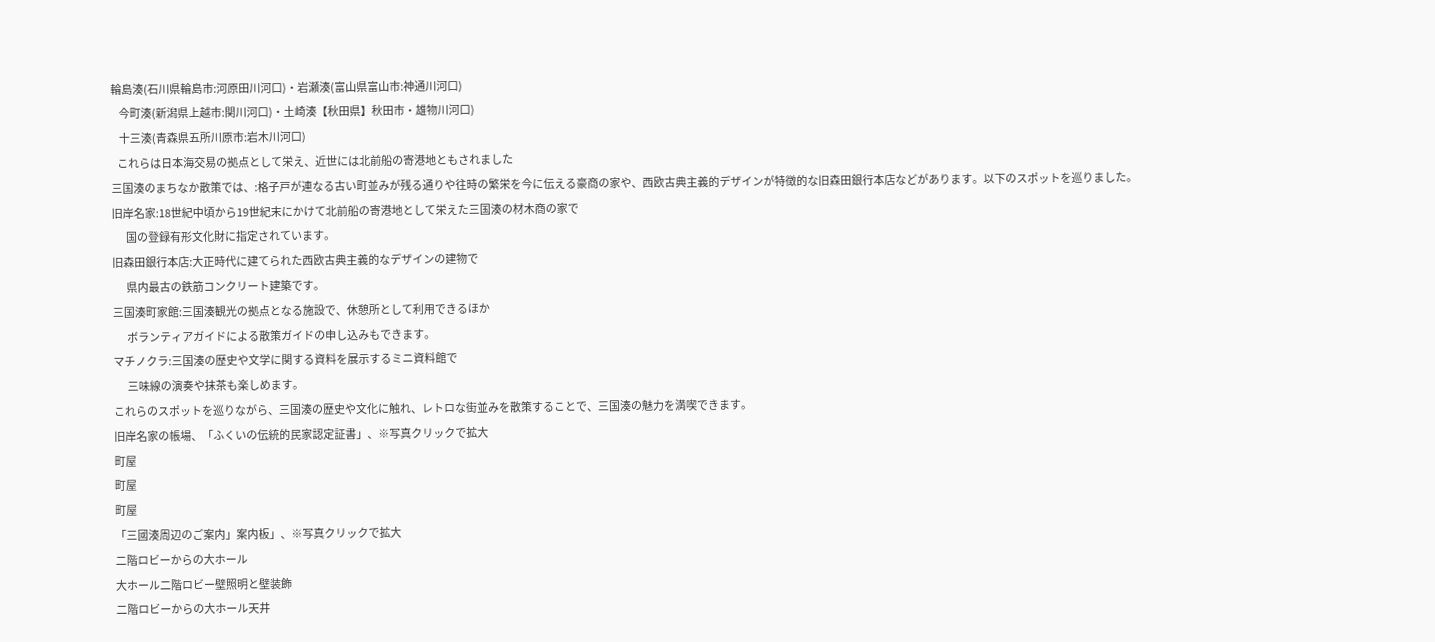輪島湊(石川県輪島市:河原田川河口)・岩瀬湊(富山県富山市:神通川河口)
    今町湊(新潟県上越市:関川河口)・土崎湊【秋田県】秋田市・雄物川河口)
    十三湊(青森県五所川原市:岩木川河口)
   これらは日本海交易の拠点として栄え、近世には北前船の寄港地ともされました
三国湊のまちなか散策では、:格子戸が連なる古い町並みが残る通りや往時の繁栄を今に伝える豪商の家や、西欧古典主義的デザインが特徴的な旧森田銀行本店などがあります。以下のスポットを巡りました。
旧岸名家:18世紀中頃から19世紀末にかけて北前船の寄港地として栄えた三国湊の材木商の家で
       国の登録有形文化財に指定されています。
旧森田銀行本店:大正時代に建てられた西欧古典主義的なデザインの建物で
       県内最古の鉄筋コンクリート建築です。
三国湊町家館:三国湊観光の拠点となる施設で、休憩所として利用できるほか
       ボランティアガイドによる散策ガイドの申し込みもできます。
マチノクラ:三国湊の歴史や文学に関する資料を展示するミニ資料館で
       三味線の演奏や抹茶も楽しめます。
これらのスポットを巡りながら、三国湊の歴史や文化に触れ、レトロな街並みを散策することで、三国湊の魅力を満喫できます。
旧岸名家の帳場、「ふくいの伝統的民家認定証書」、※写真クリックで拡大
町屋
町屋
町屋
「三國湊周辺のご案内」案内板」、※写真クリックで拡大
二階ロビーからの大ホール
大ホール二階ロビー壁照明と壁装飾
二階ロビーからの大ホール天井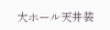大ホール天井装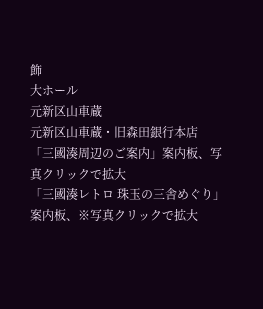飾
大ホール
元新区山車蔵
元新区山車蔵・旧森田銀行本店
「三國湊周辺のご案内」案内板、写真クリックで拡大
「三國湊レトロ 珠玉の三舎めぐり」案内板、※写真クリックで拡大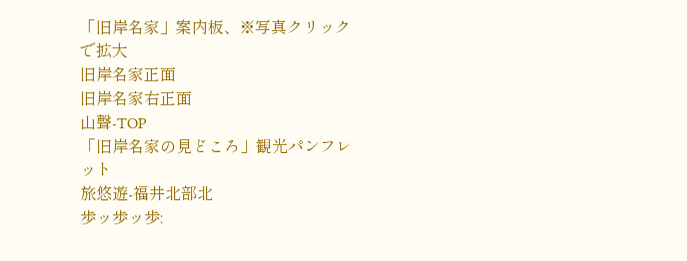「旧岸名家」案内板、※写真クリックで拡大
旧岸名家正面
旧岸名家右正面
山聲-TOP
「旧岸名家の見どころ」観光パンフレット
旅悠遊-福井北部北
歩ッ歩ッ歩: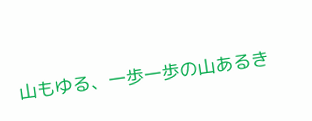山もゆる、一歩一歩の山あるき